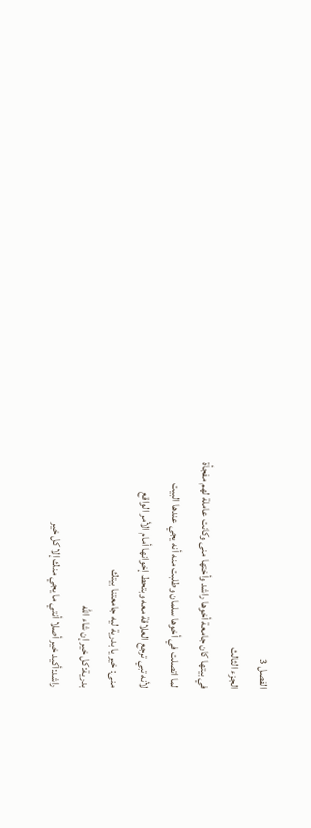الفصل 3
الجزء الثالث
في بيتها كان جامعة أخوها راشد وأختها منى وكانت عاملة لهم مفجأة
لما اتصلت في أخوها سلمان وطلبت منه أنه يجي عندها البيت
لأنه تبي ترجع العلاقة معه وبتحط إخوانها أمام الأمر الواقع
منى: خير يا بدرية ليه جامعتنا بيتك
بدرية:كل خير إن شاء الله
راشد:أكيد خير أصلا أنتي ما يجي منك إلا كل خير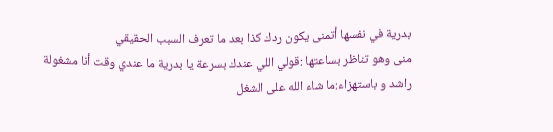بدرية في نفسها أتمنى يكون ردك كذا بعد ما تعرف السبب الحقيقي
منى وهو تناظر بساعتها :قولي اللي عندك بسرعة يا بدرية ما عندي وقت أنا مشغولة
راشد و باستهزاء:ما شاء الله على الشغل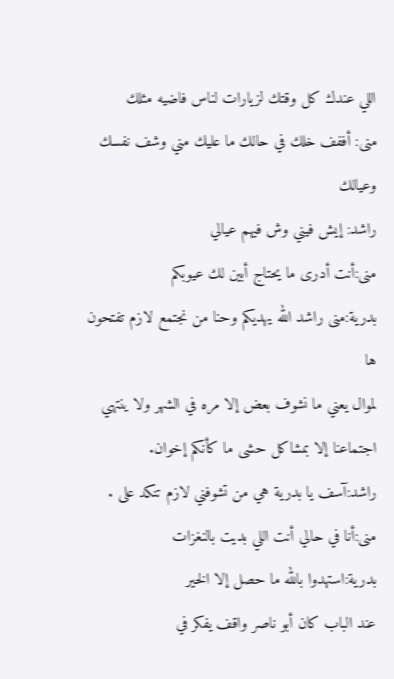اللي عندك كل وقتك لزيارات لناس فاضيه مثلك
منى: أففف خلك في حالك ما عليك مني وشف نفسك وعيالك
راشد: إيش فيني وش فيهم عيالي
منى:أنت أدرى ما يحتاج أبين لك عيوبكم
بدرية:منى راشد الله يهديكم وحنا من نجتمع لازم تفتحون ها
لموال يعني ما نشوف بعض إلا مره في الشهر ولا ينتهي
اجتماعنا إلا بمشاكل حشى ما كأنكم إخوان.
راشد:آسف يا بدرية هي من تشوفني لازم تنكد على .
منى:أنا في حالي أنت اللي بديت بالنغزات
بدرية:استهدوا بالله ما حصل إلا الخير
عند الباب كان أبو ناصر واقف يفكر في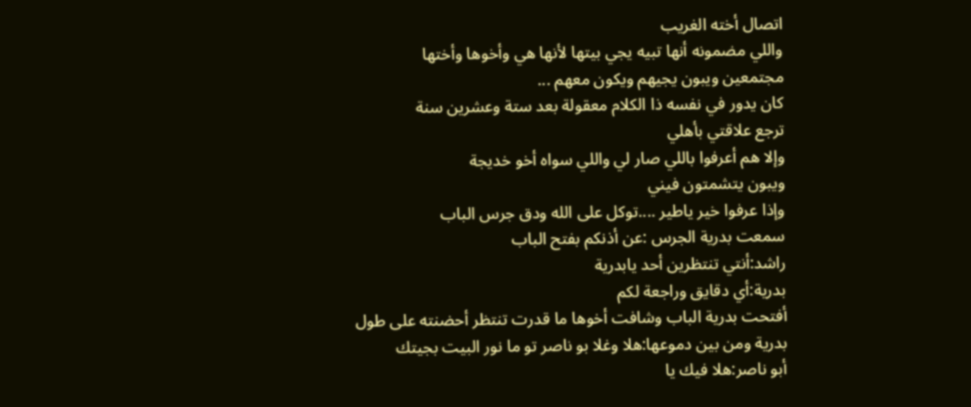اتصال أخته الغريب
واللي مضمونه أنها تبيه يجي بيتها لأنها هي وأخوها وأختها
مجتمعين ويبون يجيهم ويكون معهم ...
كان يدور في نفسه ذا الكلام معقولة بعد ستة وعشرين سنة
ترجع علاقتي بأهلي
وإلا هم أعرفوا باللي صار لي واللي سواه أخو خديجة
ويبون يتشمتون فيني
وإذا عرفوا خير ياطير ....توكل على الله ودق جرس الباب
سمعت بدرية الجرس :عن أذنكم بفتح الباب
راشد:أنتي تنتظرين أحد يابدرية
بدرية:أي دقايق وراجعة لكم
أفتحت بدرية الباب وشافت أخوها ما قدرت تنتظر أحضنته على طول
بدرية ومن بين دموعها:هلا وغلا بو ناصر تو ما نور البيت بجيتك
أبو ناصر:هلا فيك يا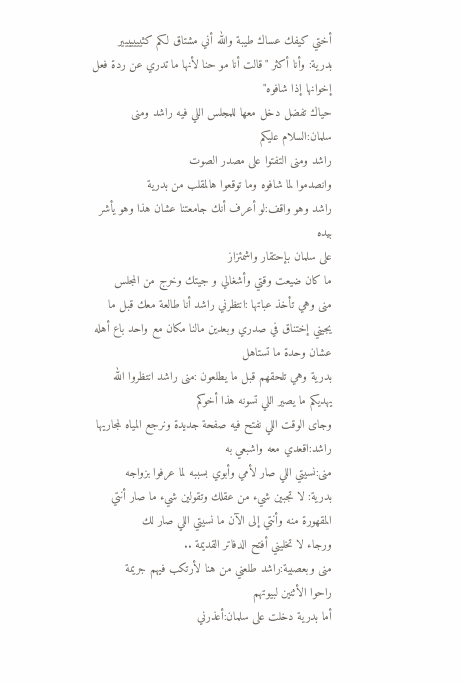أختي كيفك عساك طيبة والله أني مشتاق لكم كثييييييير
بدرية: وأنا أكثر "قالت أنا مو حنا لأنها ما تدري عن ردة فعل
إخوانها إذا شافوه"
حياك تفضل دخل معها للمجلس اللي فيه راشد ومنى
سلمان:السلام عليكم
راشد ومنى التفتوا على مصدر الصوت
وانصدموا لما شافوه وما توقعوا هالمقلب من بدرية
راشد وهو واقف:لو أعرف أنك جامعتنا عشان هذا وهو يأشر بيده
على سلمان بإحتقار واشمئزاز
ما كان ضيعت وقتي وأشغالي و جيتك وخرج من المجلس
منى وهي تأخذ عباتها :انتظرني راشد أنا طالعة معك قبل ما
يجيني إختناق في صدري وبعدين مالنا مكان مع واحد باع أهله عشان وحدة ما تستاهل
بدرية وهي تلحقهم قبل ما يطلعون :منى راشد انتظروا الله
يهديكم ما يصير اللي تسونه هذا أخوكم
وجاى الوقت اللي نفتح فيه صفحة جديدة ونرجع المياه لمجاريها
راشد:اقعدي معه واشبعي به
منى:نسيتي اللي صار لأمي وأبوي بسببه لما عرفوا بزواجه
بدرية: لا تجبين شيء من عقلك وتقولين شيء ما صار أنتي
المقهورة منه وأنتي إلى الآن ما نسيتي اللي صار لك
ورجاء لا تخليني أفتح الدفاتر القديمة ..
منى وبعصبية:راشد طلعني من هنا لأرتكب فيهم جريمة
راحوا الأثنين لبيوتهم
أما بدرية دخلت على سلمان:أعذرني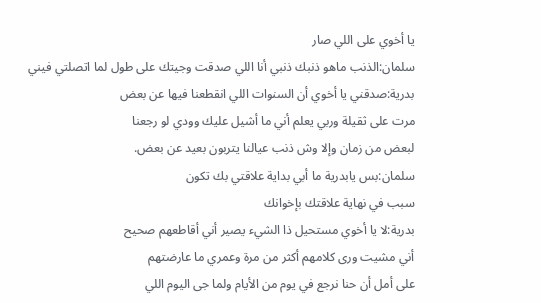يا أخوي على اللي صار
سلمان:الذنب ماهو ذنبك ذنبي أنا اللي صدقت وجيتك على طول لما اتصلتي فيني
بدرية:صدقني يا أخوي أن السنوات اللي انقطعنا فيها عن بعض
مرت على ثقيلة وربي يعلم أني ما أشيل عليك وودي لو رجعنا
لبعض من زمان وإلا وش ذنب عيالنا يتربون بعيد عن بعض.
سلمان:بس يابدرية ما أبي بداية علاقتي بك تكون
سبب في نهاية علاقتك بإخوانك
بدرية:لا يا أخوي مستحيل ذا الشيء يصير أني أقاطعهم صحيح
أني مشيت ورى كلامهم أكثر من مرة وعمري ما عارضتهم
على أمل أن حنا نرجع في يوم من الأيام ولما جى اليوم اللي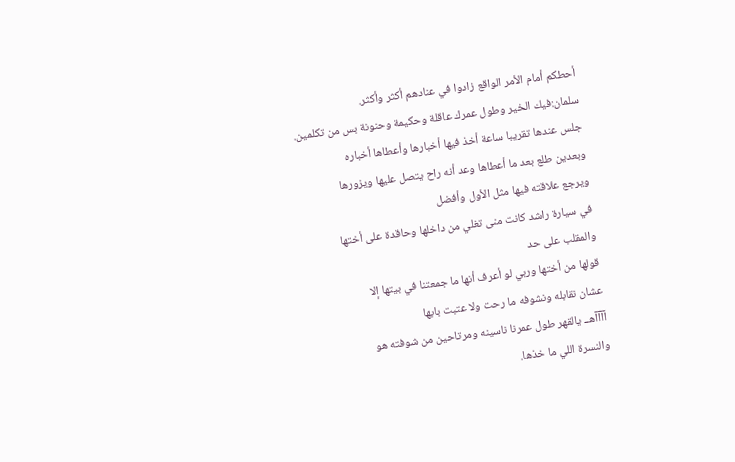أحطكم أمام الأمر الواقع زادوا في عنادهم أكثر وأكثر.
سلمان:فيك الخير وطول عمرك عاقلة وحكيمة وحنونة بس من تكلمين.
جلس عندها تقريبا ساعة أخذ فيها أخبارها وأعطاها أخباره
وبعدين طلع بعد ما أعطاها وعد أنه راح يتصل عليها ويزورها
ويرجع علاقته فيها مثل الأول وأفضل
في سيارة راشد كانت منى تغلي من داخلها وحاقدة على أختها
والمقلب على حد
قولها من أختها وربي لو أعرف أنها ما جمعتنا في بيتها إلا
عشان نقابله ونشوفه ما رحت ولا عتبت بابها
آآآآهــ يالقهر طول عمرنا ناسينه ومرتاحين من شوفته هو
والنسرة اللي ما خذها.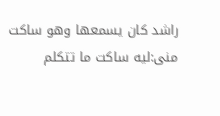راشد كان يسمعها وهو ساكت
منى:ليه ساكت ما تتكلم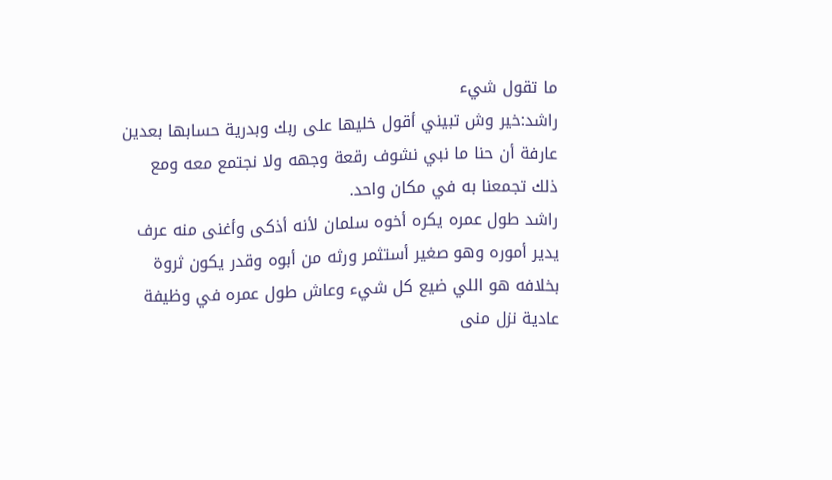ما تقول شيء
راشد:خير وش تبيني أقول خليها على ربك وبدرية حسابها بعدين
عارفة أن حنا ما نبي نشوف رقعة وجهه ولا نجتمع معه ومع
ذلك تجمعنا به في مكان واحد.
راشد طول عمره يكره أخوه سلمان لأنه أذكى وأغنى منه عرف
يدير أموره وهو صغير أستثمر ورثه من أبوه وقدر يكون ثروة
بخلافه هو اللي ضيع كل شيء وعاش طول عمره في وظيفة
عادية نزل منى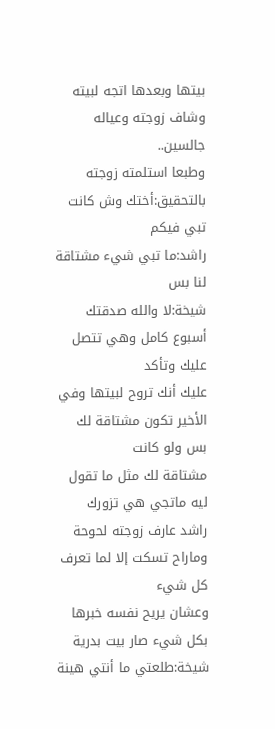بيتها وبعدها اتجه لبيته وشاف زوجته وعياله
جالسين..
وطبعا استلمته زوجته بالتحقيق:أختك وش كانت تبي فيكم
راشد:ما تبي شيء مشتاقة لنا بس
شيخة:لا والله صدقتك أسبوع كامل وهي تتصل عليك وتأكد
عليك أنك تروح لبيتها وفي الأخير تكون مشتاقة لك بس ولو كانت
مشتاقة لك مثل ما تقول ليه ماتجي هي تزورك
راشد عارف زوجته لحوحة وماراح تسكت إلا لما تعرف كل شيء
وعشان يريح نفسه خبرها بكل شيء صار بيت بدرية
شيخة:طلعتي ما أنتي هينة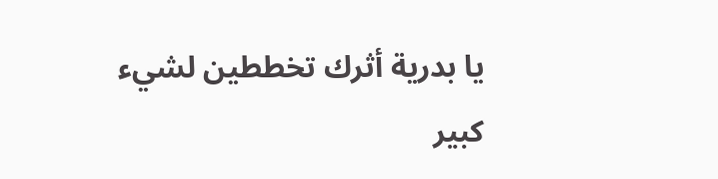يا بدرية أثرك تخططين لشيء
كبير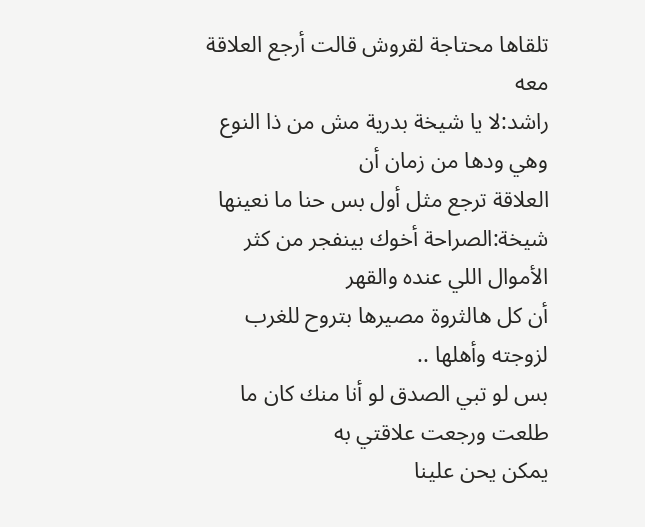تلقاها محتاجة لقروش قالت أرجع العلاقة معه
راشد:لا يا شيخة بدرية مش من ذا النوع وهي ودها من زمان أن
العلاقة ترجع مثل أول بس حنا ما نعينها
شيخة:الصراحة أخوك بينفجر من كثر الأموال اللي عنده والقهر
أن كل هالثروة مصيرها بتروح للغرب لزوجته وأهلها ..
بس لو تبي الصدق لو أنا منك كان ما طلعت ورجعت علاقتي به
يمكن يحن علينا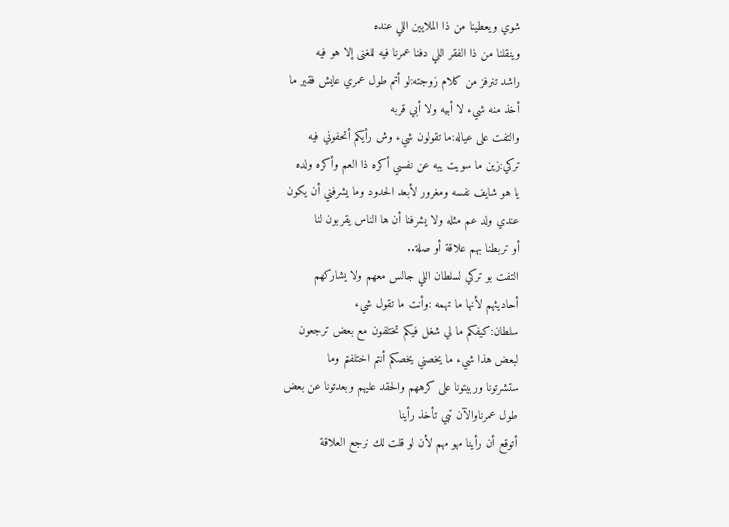شوي ويعطينا من ذا الملايين اللي عنده
وينقلنا من ذا الفقر اللي دفنا عمرنا فيه للغنى إلا هو فيه
راشد تنرفز من كلام زوجته:لو أتم طول عمري عايش فقير ما
أخذ منه شيء لا أبيه ولا أبي قربه
والتفت على عياله:ما تقولون شيء وش رأيكم أتحفوني فيه
تركي:زين ما سويت يبه عن نفسي أكره ذا العم وأكره ولده
يا هو شايف نفسه ومغرور لأبعد الحدود وما يشرفني أن يكون
عندي ولد عم مثله ولا يشرفنا أن ها الناس يقربون لنا
أو تربطنا بهم علاقة أو صلة..
التفت بو تركي لسلطان اللي جالس معهم ولا يشاركهم
أحاديثهم لأنها ما تهمه :وأنت ما تقول شيء
سلطان:كيفكم ما لي شغل فيكم تختلفون مع بعض ترجعون
لبعض هذا شيء ما يخصني يخصكم أنتم اختلفتم وما
ستشرتونا وربيتونا على كرههم والحقد عليهم وبعدتونا عن بعض
طول عمرناوالآن تبي تأخذ رأينا
أتوقع أن رأينا مهو مهم لأن لو قلت لك نرجع العلاقة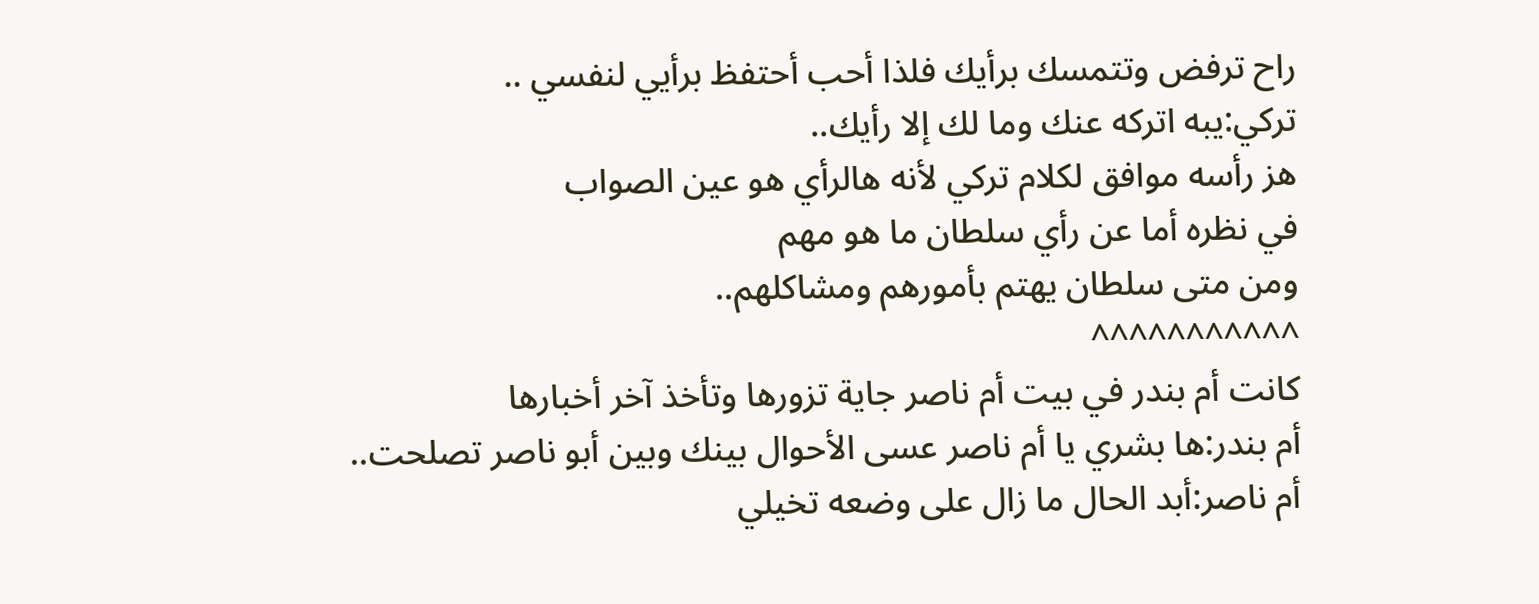راح ترفض وتتمسك برأيك فلذا أحب أحتفظ برأيي لنفسي ..
تركي:يبه اتركه عنك وما لك إلا رأيك..
هز رأسه موافق لكلام تركي لأنه هالرأي هو عين الصواب
في نظره أما عن رأي سلطان ما هو مهم
ومن متى سلطان يهتم بأمورهم ومشاكلهم..
^^^^^^^^^^^
كانت أم بندر في بيت أم ناصر جاية تزورها وتأخذ آخر أخبارها
أم بندر:ها بشري يا أم ناصر عسى الأحوال بينك وبين أبو ناصر تصلحت..
أم ناصر:أبد الحال ما زال على وضعه تخيلي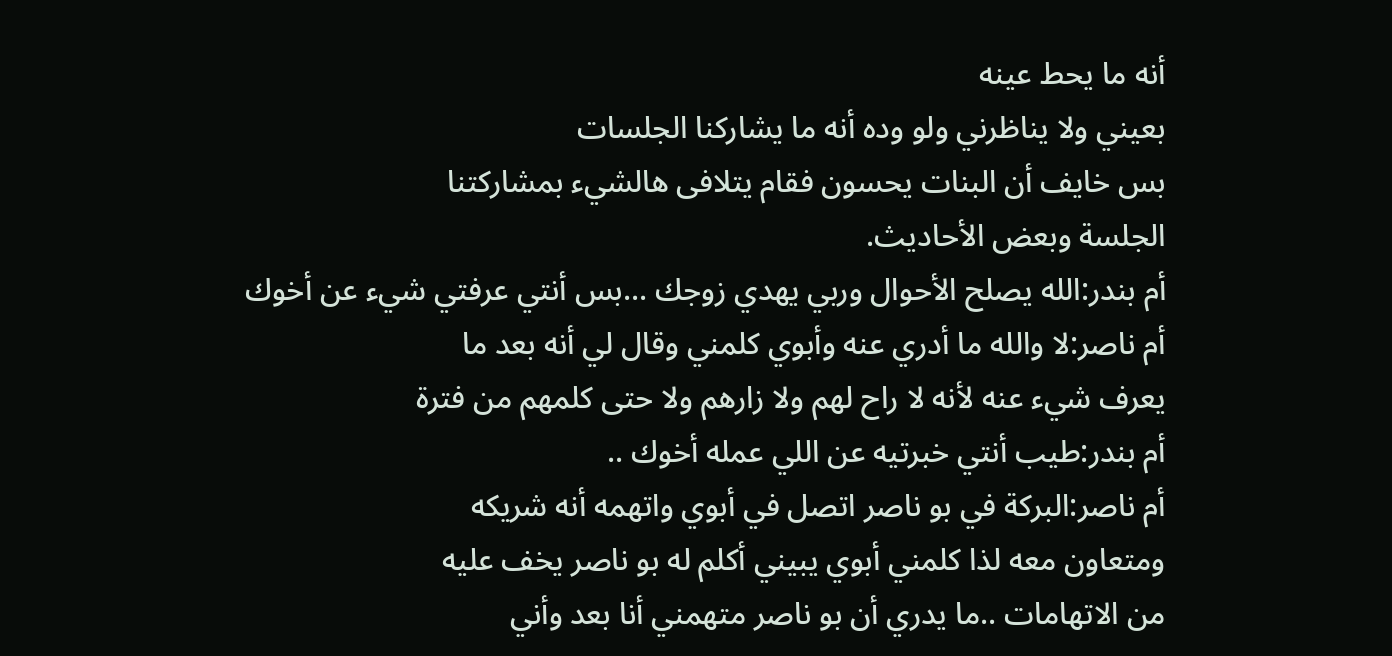أنه ما يحط عينه
بعيني ولا يناظرني ولو وده أنه ما يشاركنا الجلسات
بس خايف أن البنات يحسون فقام يتلافى هالشيء بمشاركتنا
الجلسة وبعض الأحاديث.
أم بندر:الله يصلح الأحوال وربي يهدي زوجك ...بس أنتي عرفتي شيء عن أخوك
أم ناصر:لا والله ما أدري عنه وأبوي كلمني وقال لي أنه بعد ما
يعرف شيء عنه لأنه لا راح لهم ولا زارهم ولا حتى كلمهم من فترة
أم بندر:طيب أنتي خبرتيه عن اللي عمله أخوك ..
أم ناصر:البركة في بو ناصر اتصل في أبوي واتهمه أنه شريكه
ومتعاون معه لذا كلمني أبوي يبيني أكلم له بو ناصر يخف عليه
من الاتهامات ..ما يدري أن بو ناصر متهمني أنا بعد وأني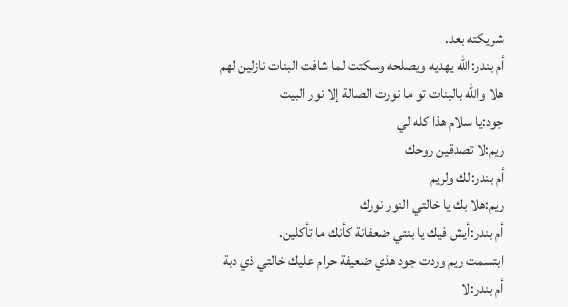شريكته بعد.
أم بندر:الله يهديه ويصلحه وسكتت لما شافت البنات نازلين لهم
هلا والله بالبنات تو ما نورت الصالة إلا نور البيت
جود:يا سلام هذا كله لي
ريم:لا تصدقين روحك
أم بندر:لك ولريم
ريم:هلا بك يا خالتي النور نورك
أم بندر:أيش فيك يا بنتي ضعفانة كأنك ما تأكلين.
ابتسمت ريم وردت جود هذي ضعيفة حرام عليك خالتي ذي دبة
أم بندر:لا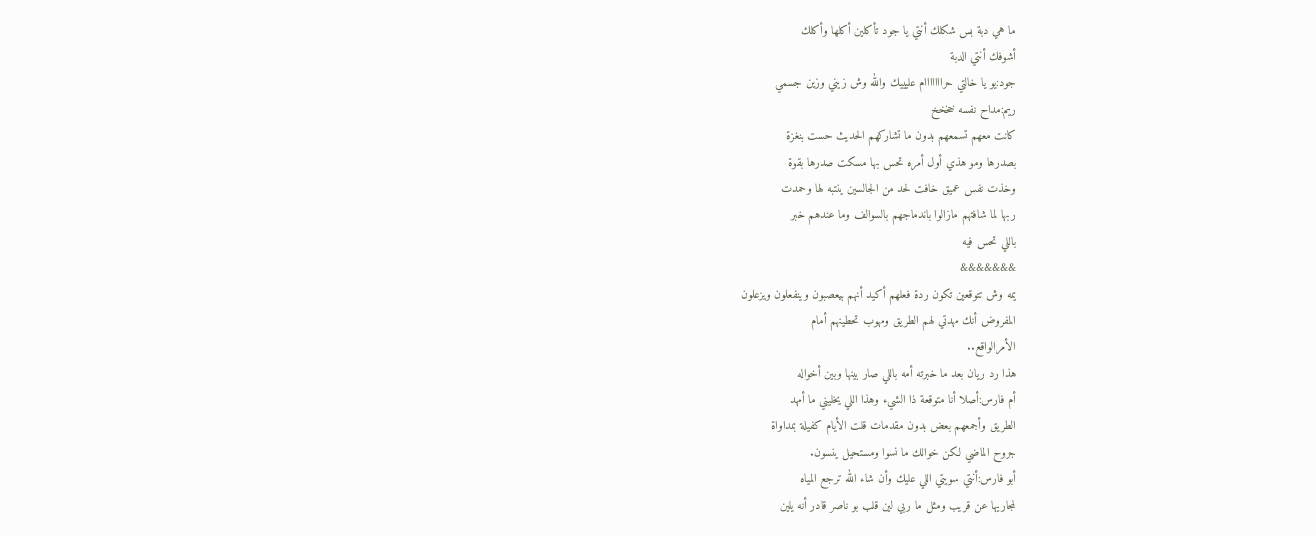ما هي دبة بس شكلك أنتي يا جود تأكلين أكلها وأكلك
أشوفك أنتي الدبة
جود:يو يا خالتي حرااااااام عليييك والله وش زيني وزين جسمي
ريم:مداح نفسه خخخخ
كانت معهم تسمعهم بدون ما تشاركهم الحديث حست بنغزة
بصدرها ومو هذي أول أمره تحس بها مسكت صدرها بقوة
وخذت نفس عميق خافت لحد من الجالسين ينتبه لها وحمدت
ربها لما شافتهم مازالوا باندماجهم بالسوالف وما عندهم خبر
باللي تحس فيه
&&&&&&&
يمه وش تتوقعين تكون ردة فعلهم أكيد أنهم بيعصبون وينفعلون ويزعلون
المفروض أنك مهدتي لهم الطريق ومهوب تحطينهم أمام
الأمرالواقع..
هذا رد ريان بعد ما خبرته أمه باللي صار بينها وبين أخواله
أم فارس:أصلا أنا متوقعة ذا الشيء وهذا اللي يخليني ما أمهد
الطريق وأجمعهم بعض بدون مقدمات قلت الأيام كفيلة بمداواة
جروح الماضي لكن خوالك ما نسوا ومستحيل ينسون.
أبو فارس:أنتي سويتي اللي عليك وأن شاء الله ترجع المياه
لمجاريها عن قريب ومثل ما ربي لين قلب بو ناصر قادر أنه يلين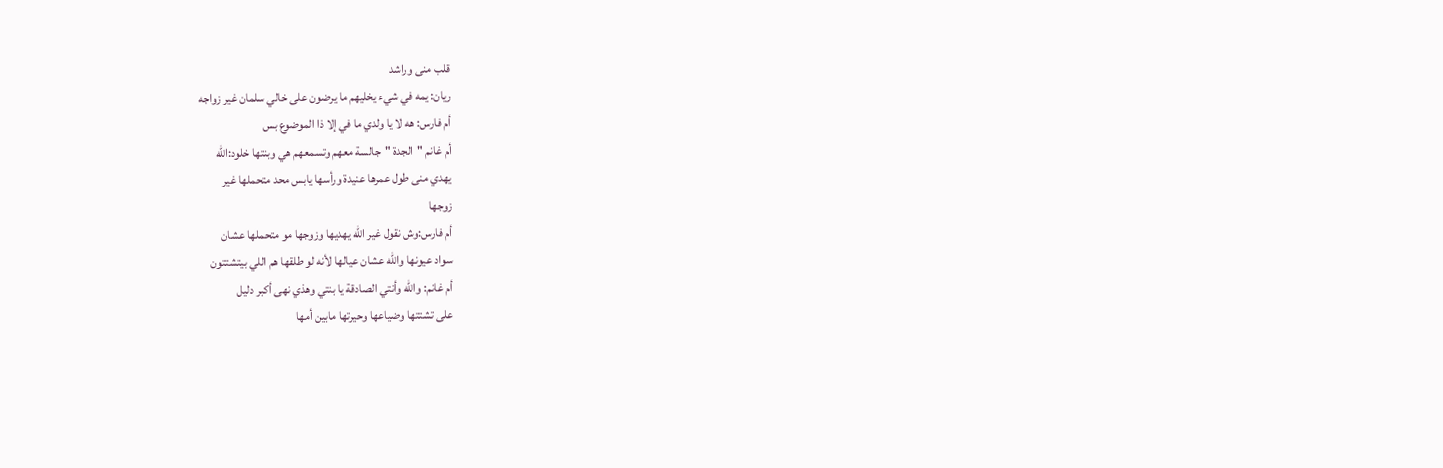قلب منى وراشد
ريان: يمه في شيء يخليهم ما يرضون على خالي سلمان غير زواجه
أم فارس: هه لا يا ولدي ما في إلا ذا الموضوع بس
أم غانم "الجدة "جالسة معهم وتسمعهم هي وبنتها خلود:الله
يهدي منى طول عمرها عنيدة ورأسها يابس محد متحملها غير
زوجها
أم فارس:وش نقول غير الله يهديها وزوجها مو متحملها عشان
سواد عيونها والله عشان عيالها لأنه لو طلقها هم اللي بيتشتتون
أم غانم: والله وأنتي الصادقة يا بنتي وهذي نهى أكبر دليل
على تشتتها وضياعها وحيرتها مابين أمها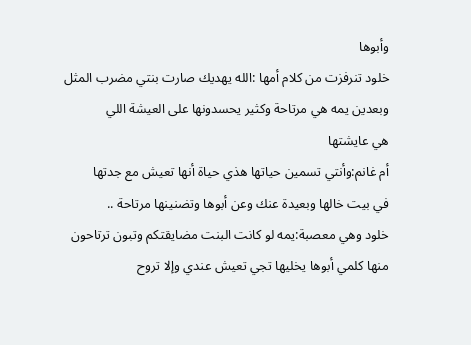وأبوها
خلود تنرفزت من كلام أمها :الله يهديك صارت بنتي مضرب المثل
وبعدين يمه هي مرتاحة وكثير يحسدونها على العيشة اللي
هي عايشتها
أم غانم:وأنتي تسمين حياتها هذي حياة أنها تعيش مع جدتها
في بيت خالها وبعيدة عنك وعن أبوها وتضنينها مرتاحة ..
خلود وهي معصبة:يمه لو كانت البنت مضايقتكم وتبون ترتاحون
منها كلمي أبوها يخليها تجي تعيش عندي وإلا تروح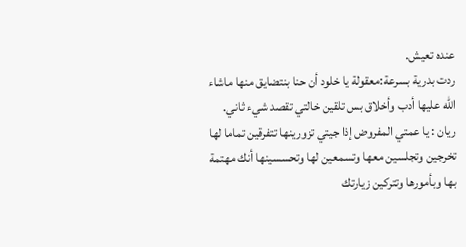عنده تعيش.
ردت بدرية بسرعة:معقولة يا خلود أن حنا بنتضايق منها ماشاء
الله عليها أدب وأخلاق بس تلقين خالتي تقصد شيء ثاني.
ريان : يا عمتي المفروض إذا جيتي تزورينها تتفرقين تماما لها
تخرجين وتجلسين معها وتسمعين لها وتحسسينها أنك مهتمة
بها وبأمورها وتتركين زيارتك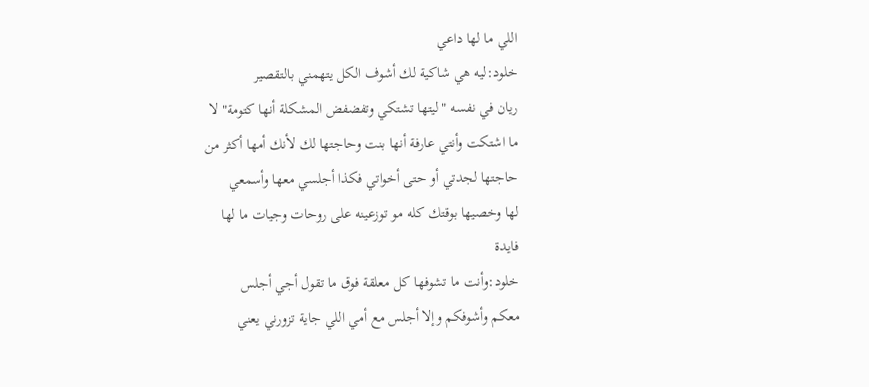اللي ما لها داعي
خلود:ليه هي شاكية لك أشوف الكل يتهمني بالتقصير
ريان في نفسه "ليتها تشتكي وتفضفض المشكلة أنها كتومة" لا
ما اشتكت وأنتي عارفة أنها بنت وحاجتها لك لأنك أمها أكثر من
حاجتها لجدتي أو حتى أخواتي فكذا أجلسي معها وأسمعي
لها وخصيها بوقتك كله مو توزعينه على روحات وجيات ما لها
فايدة
خلود:وأنت ما تشوفها كل معلقة فوق ما تقول أجي أجلس
معكم وأشوفكم وإلا أجلس مع أمي اللي جاية تزورني يعني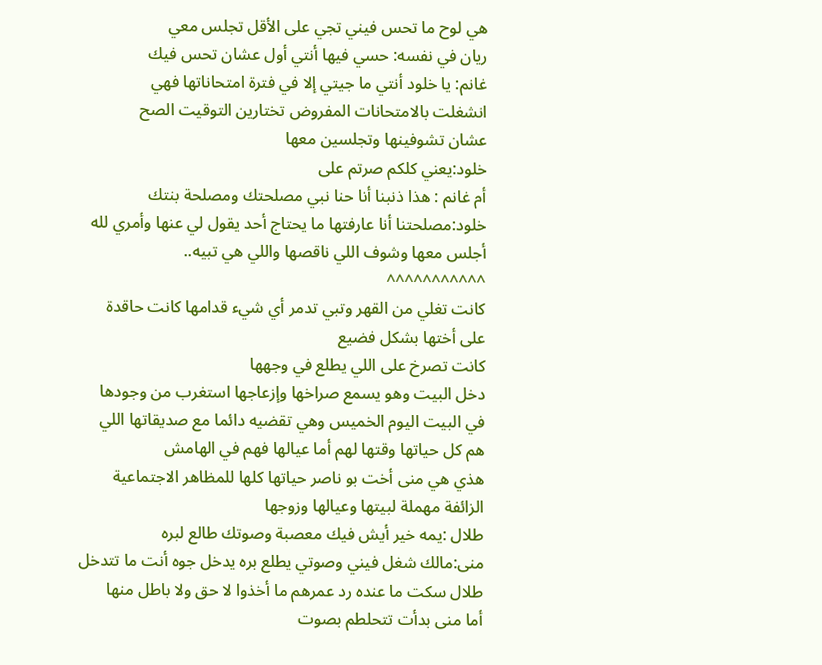هي لوح ما تحس فيني تجي على الأقل تجلس معي
ريان في نفسه: حسي فيها أنتي أول عشان تحس فيك
غانم: يا خلود أنتي ما جيتي إلا في فترة امتحاناتها فهي
انشغلت بالامتحانات المفروض تختارين التوقيت الصح
عشان تشوفينها وتجلسين معها
خلود:يعني كلكم صرتم على
أم غانم : هذا ذنبنا أنا حنا نبي مصلحتك ومصلحة بنتك
خلود:مصلحتنا أنا عارفتها ما يحتاج أحد يقول لي عنها وأمري لله
أجلس معها وشوف اللي ناقصها واللي هي تبيه..
^^^^^^^^^^^
كانت تغلي من القهر وتبي تدمر أي شيء قدامها كانت حاقدة
على أختها بشكل فضيع
كانت تصرخ على اللي يطلع في وجهها
دخل البيت وهو يسمع صراخها وإزعاجها استغرب من وجودها
في البيت اليوم الخميس وهي تقضيه دائما مع صديقاتها اللي
هم كل حياتها وقتها لهم أما عيالها فهم في الهامش
هذي هي منى أخت بو ناصر حياتها كلها للمظاهر الاجتماعية
الزائفة مهملة لبيتها وعيالها وزوجها
طلال :يمه خير أيش فيك معصبة وصوتك طالع لبره
منى:مالك شغل فيني وصوتي يطلع بره يدخل جوه أنت ما تتدخل
طلال سكت ما عنده رد عمرهم ما أخذوا لا حق ولا باطل منها
أما منى بدأت تتحلطم بصوت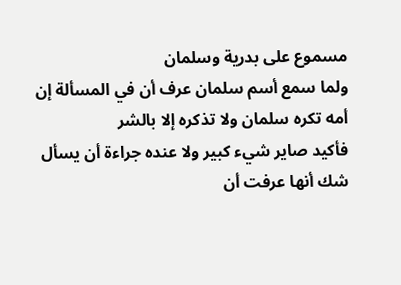مسموع على بدرية وسلمان
ولما سمع أسم سلمان عرف أن في المسألة إن
أمه تكره سلمان ولا تذكره إلا بالشر
فأكيد صاير شيء كبير ولا عنده جراءة أن يسأل
شك أنها عرفت أن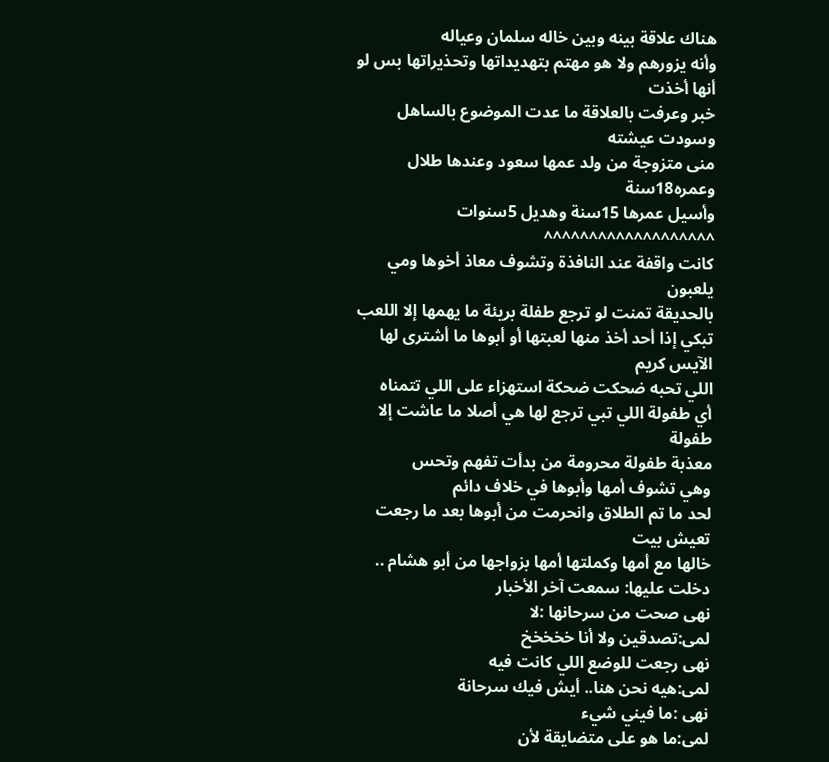هناك علاقة بينه وبين خاله سلمان وعياله
وأنه يزورهم ولا هو مهتم بتهديداتها وتحذيراتها بس لو أنها أخذت
خبر وعرفت بالعلاقة ما عدت الموضوع بالساهل وسودت عيشته
منى متزوجة من ولد عمها سعود وعندها طلال وعمره18سنة
وأسيل عمرها 15سنة وهديل 5سنوات
^^^^^^^^^^^^^^^^^^^
كانت واقفة عند النافذة وتشوف معاذ أخوها ومي يلعبون
بالحديقة تمنت لو ترجع طفلة بريئة ما يهمها إلا اللعب
تبكي إذا أحد أخذ منها لعبتها أو أبوها ما أشترى لها الآيس كريم
اللي تحبه ضحكت ضحكة استهزاء على اللي تتمناه
أي طفولة اللي تبي ترجع لها هي أصلا ما عاشت إلا طفولة
معذبة طفولة محرومة من بدأت تفهم وتحس
وهي تشوف أمها وأبوها في خلاف دائم
لحد ما تم الطلاق وانحرمت من أبوها بعد ما رجعت تعيش بيت
خالها مع أمها وكملتها أمها بزواجها من أبو هشام ..
دخلت عليها: سمعت آخر الأخبار
نهى صحت من سرحانها :لا
لمى:تصدقين ولا أنا خخخخخ
نهى رجعت للوضع اللي كانت فيه
لمى:هيه نحن هنا.. أيش فيك سرحانة
نهى :ما فيني شيء
لمى:ما هو على متضايقة لأن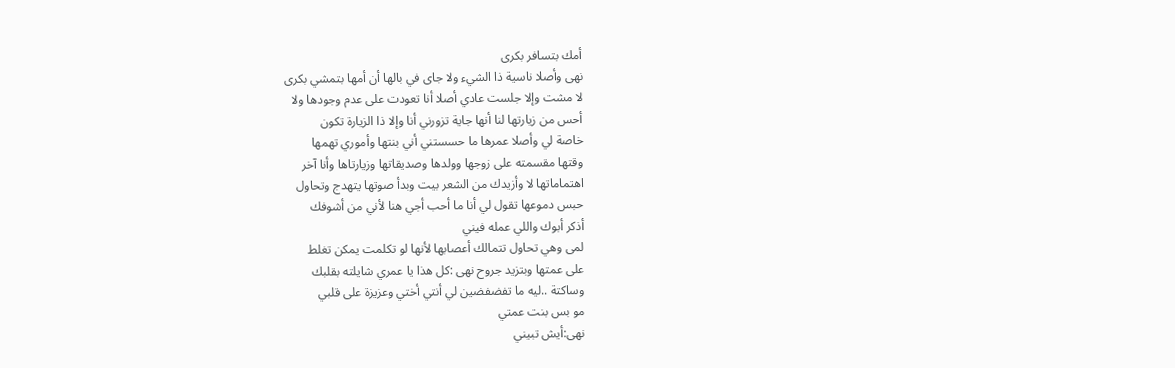أمك بتسافر بكرى
نهى وأصلا ناسية ذا الشيء ولا جاى في بالها أن أمها بتمشي بكرى
لا مشت وإلا جلست عادي أصلا أنا تعودت على عدم وجودها ولا
أحس من زيارتها لنا أنها جاية تزورني أنا وإلا ذا الزيارة تكون
خاصة لي وأصلا عمرها ما حسستني أني بنتها وأموري تهمها
وقتها مقسمته على زوجها وولدها وصديقاتها وزيارتاها وأنا آخر
اهتماماتها لا وأزيدك من الشعر بيت وبدأ صوتها يتهدج وتحاول
حبس دموعها تقول لي أنا ما أحب أجي هنا لأني من أشوفك
أذكر أبوك واللي عمله فيني
لمى وهي تحاول تتمالك أعصابها لأنها لو تكلمت يمكن تغلط
على عمتها وبتزيد جروح نهى :كل هذا يا عمري شايلته بقلبك
وساكتة ..ليه ما تفضفضين لي أنتي أختي وعزيزة على قلبي
مو بس بنت عمتي
نهى:أيش تبيني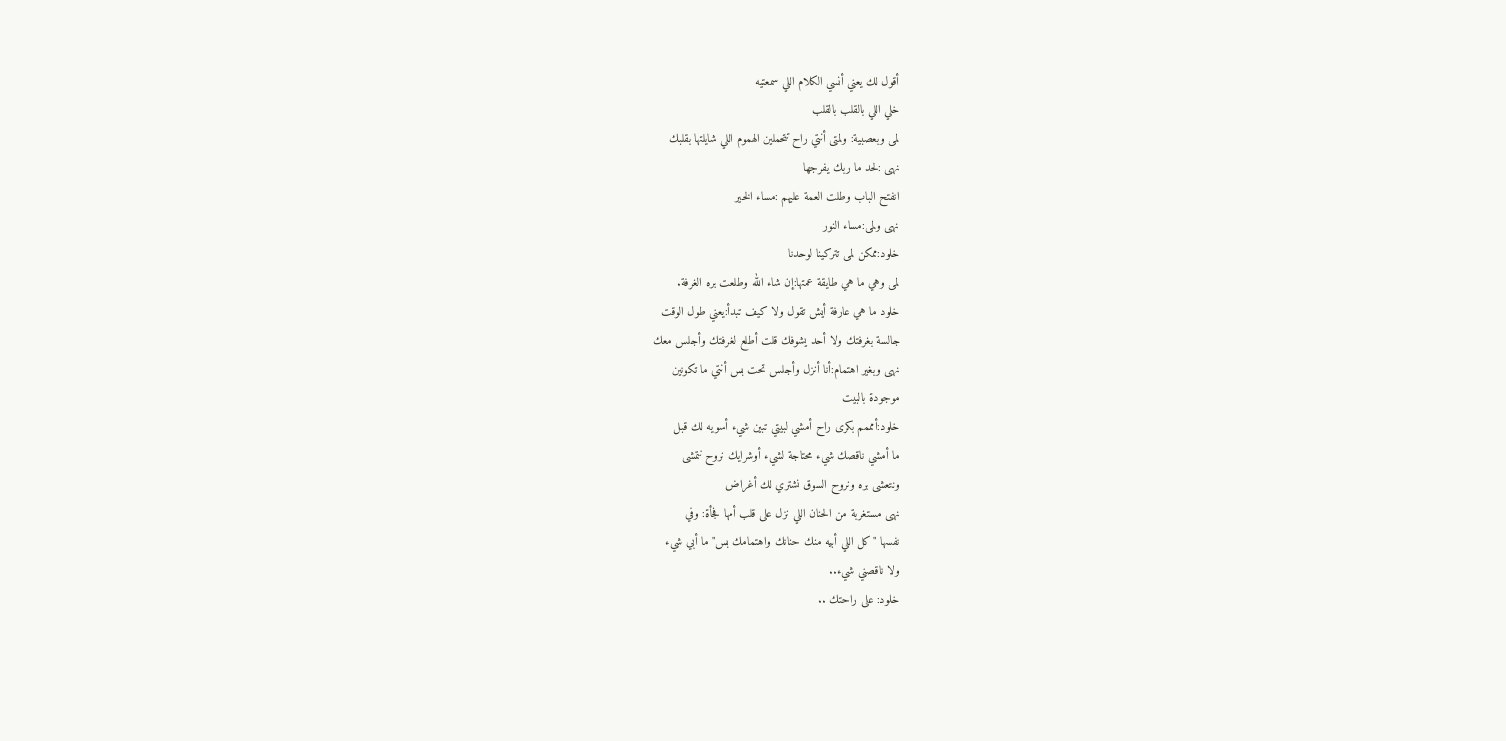أقول لك يعني أنسي الكلام اللي سمعتيه
خلي اللي بالقلب بالقلب
لمى وبعصبية: ولمتى أنتي راح تتحملين الهموم اللي شايلتها بقلبك
نهى :لحد ما ربك يفرجها
انفتح الباب وطلت العمة عليهم :مساء الخير
نهى ولمى:مساء النور
خلود:ممكن لمى تتركينا لوحدنا
لمى وهي ما هي طايقة عمتها:إن شاء الله وطلعت بره الغرفة.
خلود ما هي عارفة أيش تقول ولا كيف تبدأ:يعني طول الوقت
جالسة بغرفتك ولا أحد يشوفك قلت أطلع لغرفتك وأجلس معك
نهى وبغير اهتمام:أنا أنزل وأجلس تحت بس أنتي ما تكونين
موجودة بالبيت
خلود:أمممم بكرى راح أمشي لبيتي تبين شيء أسويه لك قبل
ما أمشي ناقصك شيء محتاجة لشيء أوشرايك نروح نتمشى
ونتعشى بره ونروح السوق نشتري لك أغراض
نهى مستغربة من الحنان اللي نزل على قلب أمها فجأة: وفي
نفسها "كل اللي أبيه منك حنانك واهتمامك بس"ما أبي شيء
ولا ناقصني شيء..
خلود: على راحتك ..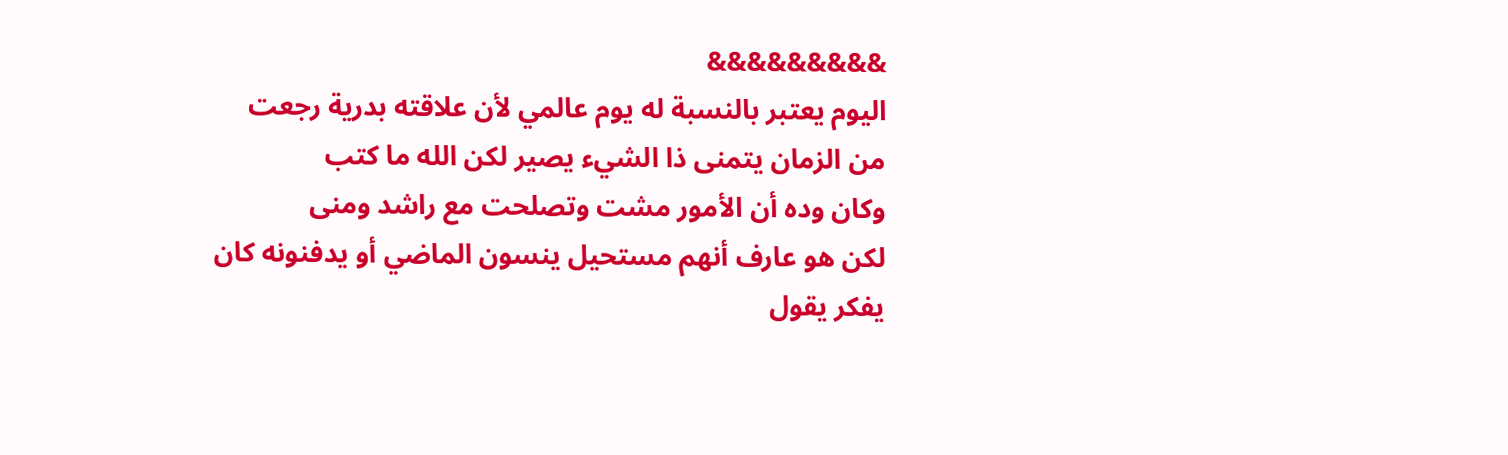&&&&&&&&&
اليوم يعتبر بالنسبة له يوم عالمي لأن علاقته بدرية رجعت
من الزمان يتمنى ذا الشيء يصير لكن الله ما كتب
وكان وده أن الأمور مشت وتصلحت مع راشد ومنى
لكن هو عارف أنهم مستحيل ينسون الماضي أو يدفنونه كان
يفكر يقول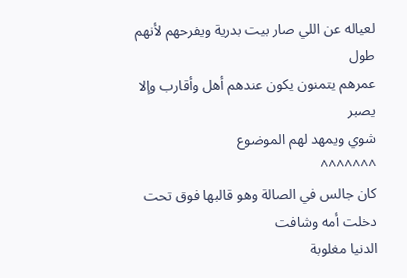لعياله عن اللي صار بيت بدرية ويفرحهم لأنهم طول
عمرهم يتمنون يكون عندهم أهل وأقارب وإلا يصبر
شوي ويمهد لهم الموضوع
^^^^^^^
كان جالس في الصالة وهو قالبها فوق تحت دخلت أمه وشافت
الدنيا مغلوبة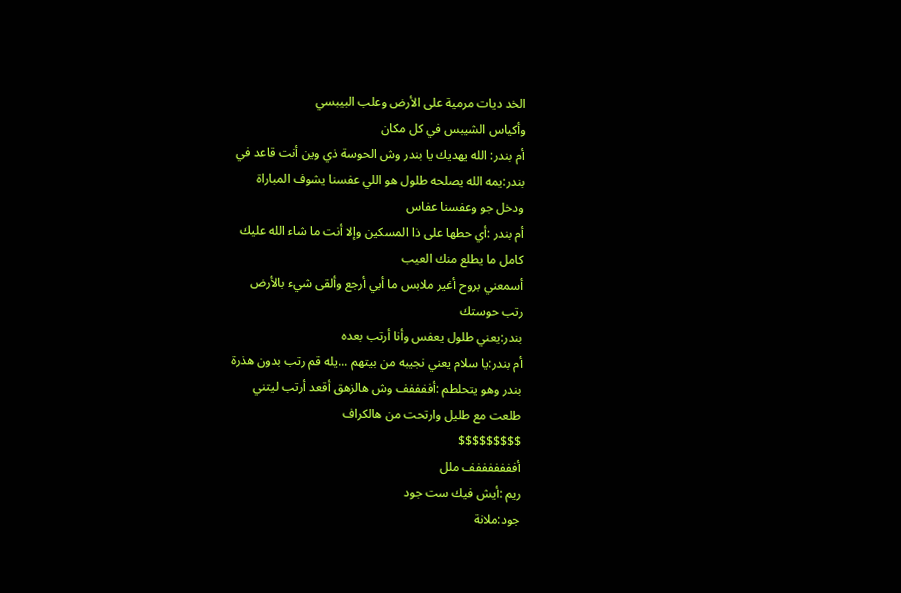الخد ديات مرمية على الأرض وعلب البيبسي
وأكياس الشيبس في كل مكان
أم بندر: الله يهديك يا بندر وش الحوسة ذي وين أنت قاعد في
بندر:يمه الله يصلحه طلول هو اللي عفسنا يشوف المباراة
ودخل جو وعفسنا عفاس
أم بندر :أي حطها على ذا المسكين وإلا أنت ما شاء الله عليك
كامل ما يطلع منك العيب
أسمعني بروح أغير ملابس ما أبي أرجع وألقى شيء بالأرض
رتب حوستك
بندر:يعني طلول يعفس وأنا أرتب بعده
أم بندر:يا سلام يعني نجيبه من بيتهم ...يله قم رتب بدون هذرة
بندر وهو يتحلطم :أففففف وش هالزهق أقعد أرتب ليتني
طلعت مع طليل وارتحت من هالكراف
$$$$$$$$$
أفففففففف ملل
ريم :أيش فيك ست جود
جود:ملانة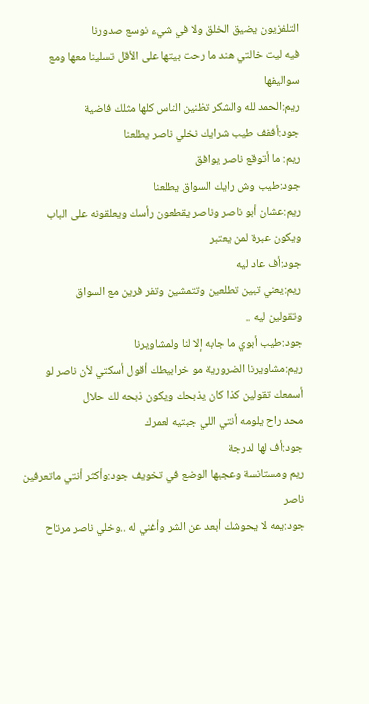التلفزيون يضيق الخلق ولا في شيء نوسع صدورنا
فيه ليت خالتي هند ما رحت بيتها على الأقل تسلينا معها ومع
سواليفها
ريم:الحمد لله والشكر تظنين الناس كلها مثلك فاضية
جود:أففف طيب شرايك نخلي ناصر يطلعنا
ريم: ما أتوقع ناصر يوافق
جود:طيب وش رايك السواق يطلعنا
ريم:عشان أبو ناصر وناصر يقطعون رأسك ويعلقونه على الباب
ويكون عبرة لمن يعتبر
جود:أف عاد ليه
ريم:يعني تبين تطلعين وتتمشين وتفر فرين مع السواق
وتقولين ليه ..
جود:طيب أبوي ما جابه إلا لنا ولمشاويرنا
ريم:مشاويرنا الضرورية مو خرابيطك أقول أسكتي لأن ناصر لو
أسمعك تقولين كذا كان يذبحك ويكون ذبحه لك حلال
محد راح يلومه أنتي اللي جبتيه لعمرك
جود:أف لها لدرجة
ريم ومستانسة وعجبها الوضع في تخويف جود:وأكثر أنتي ماتعرفين ناصر
جود:يمه لا يحوشك أبعد عن الشر وأغني له ..وخلي ناصر مرتاح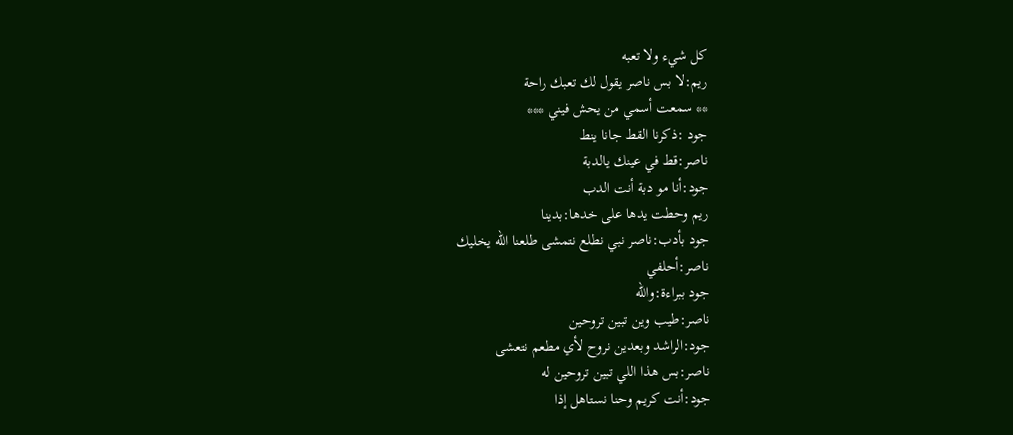كل شيء ولا تعبه
ريم:لا بس ناصر يقول لك تعبك راحة
** سمعت أسمي من يحش فيني ***
جود :ذكرنا القط جانا ينط
ناصر:قط في عينك يالدبة
جود:أنا مو دبة أنت الدب
ريم وحطت يدها على خدها:بدينا
جود بأدب:ناصر نبي نطلع نتمشى طلعنا الله يخليك
ناصر:أحلفي
جود ببراءة:والله
ناصر:طيب وين تبين تروحين
جود:الراشد وبعدين نروح لأي مطعم نتعشى
ناصر:بس هذا اللي تبين تروحين له
جود:أنت كريم وحنا نستاهل إذا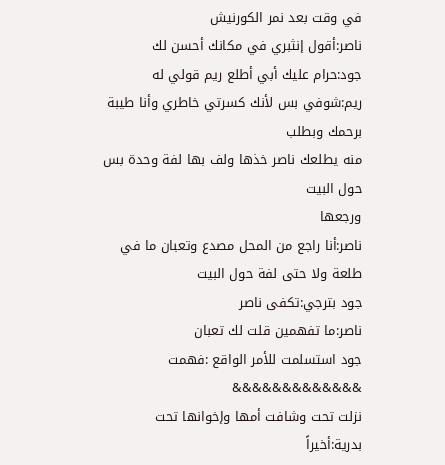في وقت بعد نمر الكورنيش
ناصر:أقول إنثبري في مكانك أحسن لك
جود:حرام عليك أبي أطلع ريم قولي له
ريم:شوفي بس لأنك كسرتي خاطري وأنا طيبة برحمك وبطلب
منه يطلعك ناصر خذها ولف بها لفة وحدة بس حول البيت
ورجعها
ناصر:أنا راجع من المحل مصدع وتعبان ما في طلعة ولا حتى لفة حول البيت
جود بترجي:تكفى ناصر
ناصر:ما تفهمين قلت لك تعبان
جود استسلمت للأمر الواقع :فهمت
&&&&&&&&&&&&&
نزلت تحت وشافت أمها وإخوانها تحت
بدرية:أخيراً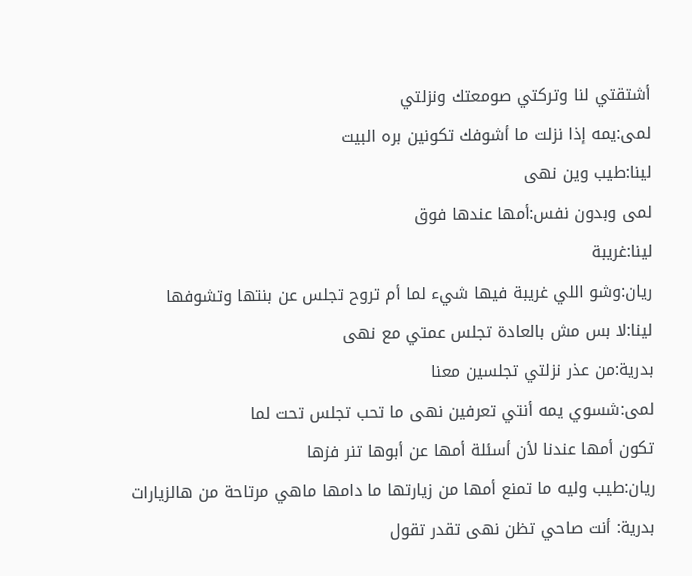أشتقتي لنا وتركتي صومعتك ونزلتي
لمى:يمه إذا نزلت ما أشوفك تكونين بره البيت
لينا:طيب وين نهى
لمى وبدون نفس:أمها عندها فوق
لينا:غريبة
ريان:وشو اللي غريبة فيها شيء لما أم تروح تجلس عن بنتها وتشوفها
لينا:لا بس مش بالعادة تجلس عمتي مع نهى
بدرية:من عذر نزلتي تجلسين معنا
لمى:شسوي يمه أنتي تعرفين نهى ما تحب تجلس تحت لما
تكون أمها عندنا لأن أسئلة أمها عن أبوها تنر فزها
ريان:طيب وليه ما تمنع أمها من زيارتها ما دامها ماهي مرتاحة من هالزيارات
بدرية: أنت صاحي تظن نهى تقدر تقول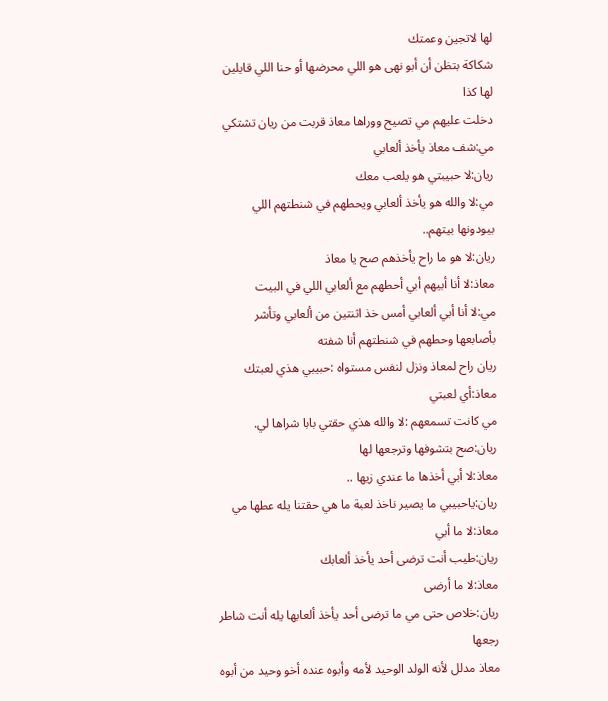لها لاتجين وعمتك
شكاكة بتظن أن أبو نهى هو اللي محرضها أو حنا اللي قايلين
لها كذا
دخلت عليهم مي تصيح ووراها معاذ قربت من ريان تشتكي
مي:شف معاذ يأخذ ألعابي
ريان:لا حبيبتي هو يلعب معك
مي:لا والله هو يأخذ ألعابي ويحطهم في شنطتهم اللي
بيودونها بيتهم..
ريان:لا هو ما راح يأخذهم صح يا معاذ
معاذ:لا أنا أبيهم أبي أحطهم مع ألعابي اللي في البيت
مي:لا أنا أبي ألعابي أمس خذ اثنتين من ألعابي وتأشر
بأصابعها وحطهم في شنطتهم أنا شفته
ريان راح لمعاذ ونزل لنفس مستواه :حبيبي هذي لعبتك
معاذ:أي لعبتي
مي كانت تسمعهم :لا والله هذي حقتي بابا شراها لي.
ريان:صح بتشوفها وترجعها لها
معاذ:لا أبي أخذها ما عندي زيها ..
ريان:ياحبيبي ما يصير ناخذ لعبة ما هي حقتنا يله عطها مي
معاذ:لا ما أبي
ريان:طيب أنت ترضى أحد يأخذ ألعابك
معاذ:لا ما أرضى
ريان:خلاص حتى مي ما ترضى أحد يأخذ ألعابها يله أنت شاطر
رجعها
معاذ مدلل لأنه الولد الوحيد لأمه وأبوه عنده أخو وحيد من أبوه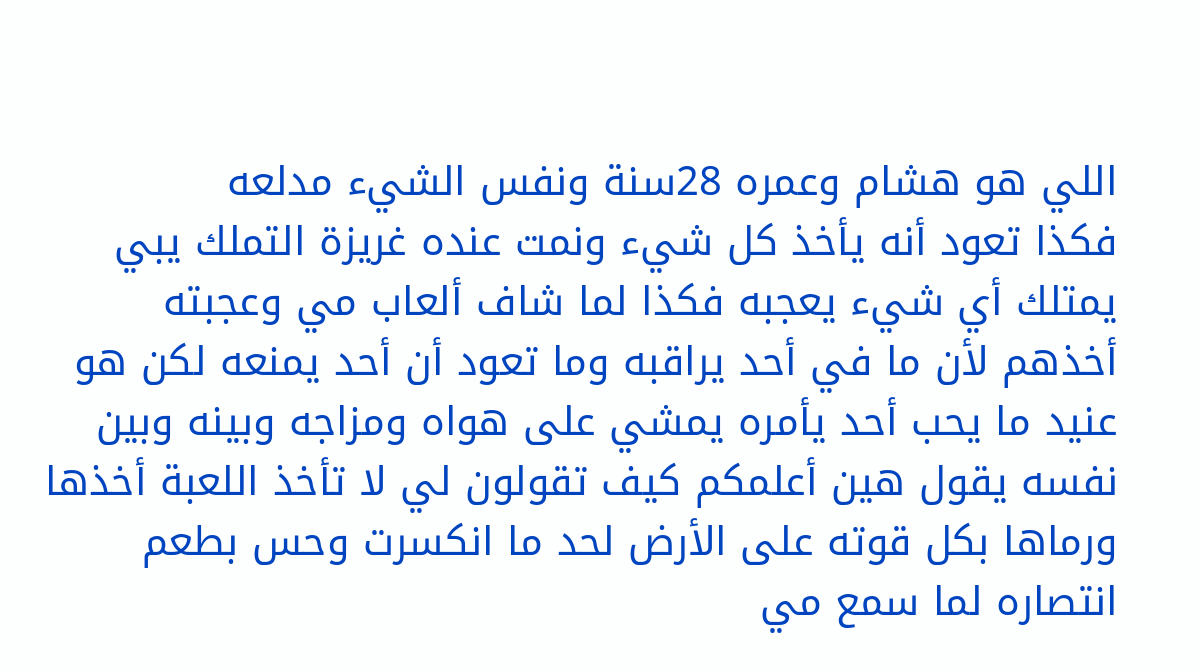اللي هو هشام وعمره 28سنة ونفس الشيء مدلعه
فكذا تعود أنه يأخذ كل شيء ونمت عنده غريزة التملك يبي
يمتلك أي شيء يعجبه فكذا لما شاف ألعاب مي وعجبته
أخذهم لأن ما في أحد يراقبه وما تعود أن أحد يمنعه لكن هو
عنيد ما يحب أحد يأمره يمشي على هواه ومزاجه وبينه وبين
نفسه يقول هين أعلمكم كيف تقولون لي لا تأخذ اللعبة أخذها
ورماها بكل قوته على الأرض لحد ما انكسرت وحس بطعم
انتصاره لما سمع مي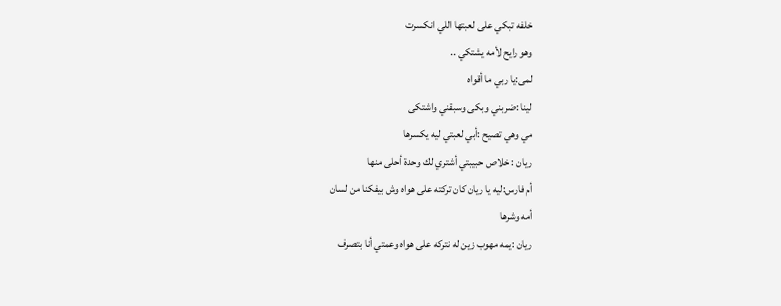خلفه تبكي على لعبتها اللي انكسرت
وهو رايح لأمه يشتكي ..
لمى:يا ربي ما أقواه
لينا :ضربني وبكى وسبقني واشتكى
مي وهي تصيح :أبي لعبتي ليه يكسرها
ريان : خلاص حبيبتي أشتري لك وحدة أحلى منها
أم فارس:ليه يا ريان كان تركته على هواه وش بيفكنا من لسان
أمه وشرها
ريان :يمه مهوب زين له نتركه على هواه وعمتي أنا بتصرف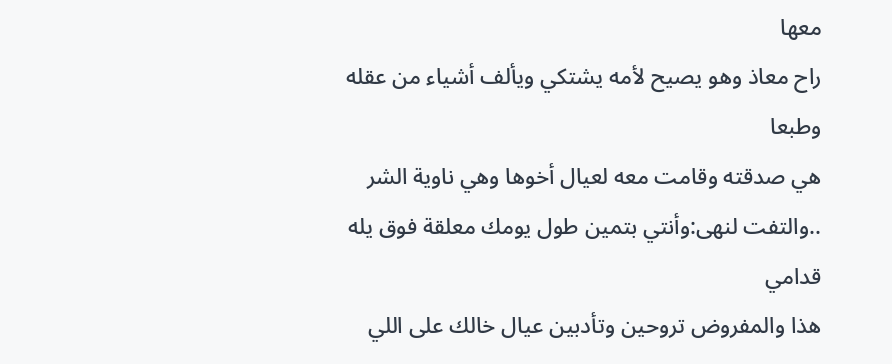معها
راح معاذ وهو يصيح لأمه يشتكي ويألف أشياء من عقله وطبعا
هي صدقته وقامت معه لعيال أخوها وهي ناوية الشر
..والتفت لنهى:وأنتي بتمين طول يومك معلقة فوق يله قدامي
هذا والمفروض تروحين وتأدبين عيال خالك على اللي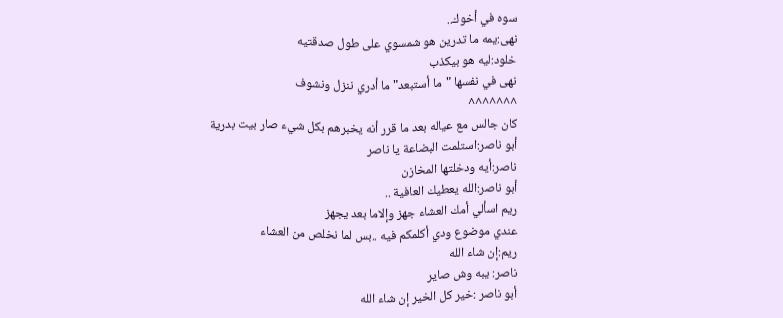سوه في أخوك..
نهى:يمه ما تدرين هو شمسوي على طول صدقتيه
خلود:ليه هو بيكذب
نهى في نفسها "ما أستبعد" ما أدري ننزل ونشوف
^^^^^^^
كان جالس مع عياله بعد ما قرر أنه يخبرهم بكل شيء صار بيت بدرية
أبو ناصر:استلمت البضاعة يا ناصر
ناصر:أيه ودخلتها المخازن
أبو ناصر:الله يعطيك العافية ..
ريم اسألي أمك العشاء جهز وإلاما بعد يجهز
عندي موضوع ودي أكلمكم فيه ..بس لما نخلص من العشاء
ريم:إن شاء الله
ناصر: يبه وش صاير
أبو ناصر :خير كل الخير إن شاء الله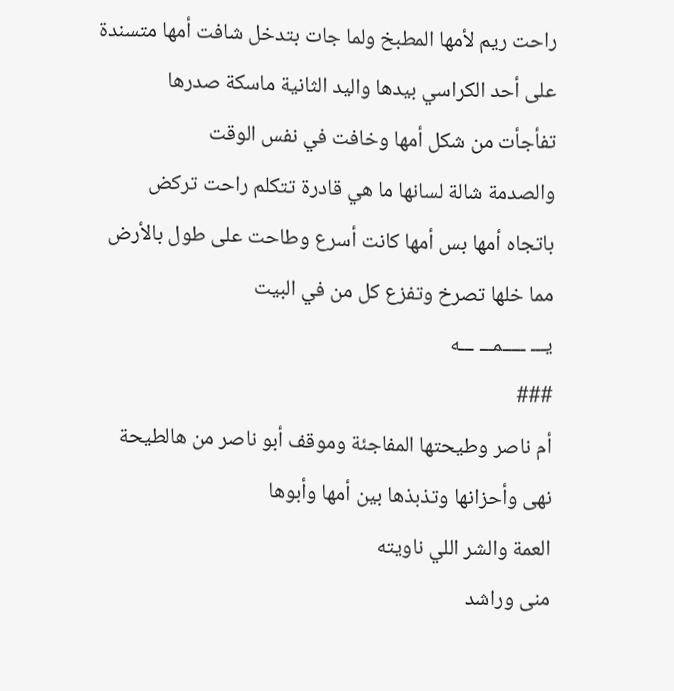راحت ريم لأمها المطبخ ولما جات بتدخل شافت أمها متسندة
على أحد الكراسي بيدها واليد الثانية ماسكة صدرها
تفأجأت من شكل أمها وخافت في نفس الوقت
والصدمة شالة لسانها ما هي قادرة تتكلم راحت تركض
باتجاه أمها بس أمها كانت أسرع وطاحت على طول بالأرض
مما خلها تصرخ وتفزع كل من في البيت
يـــ ـــــمـــ ـــه
###
أم ناصر وطيحتها المفاجئة وموقف أبو ناصر من هالطيحة
نهى وأحزانها وتذبذها بين أمها وأبوها
العمة والشر اللي ناويته
منى وراشد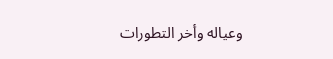وعياله وأخر التطورات